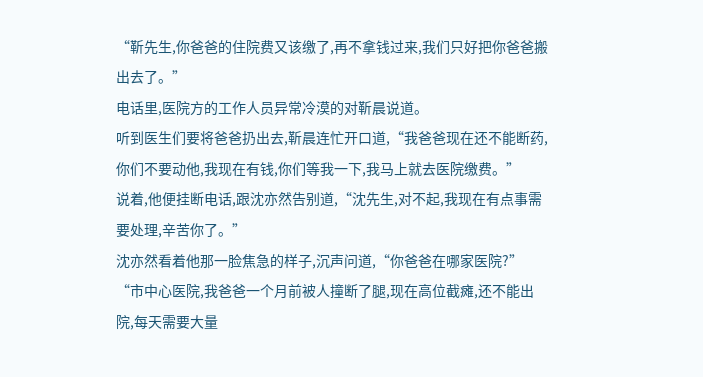“靳先生,你爸爸的住院费又该缴了,再不拿钱过来,我们只好把你爸爸搬出去了。”
电话里,医院方的工作人员异常冷漠的对靳晨说道。
听到医生们要将爸爸扔出去,靳晨连忙开口道,“我爸爸现在还不能断药,你们不要动他,我现在有钱,你们等我一下,我马上就去医院缴费。”
说着,他便挂断电话,跟沈亦然告别道,“沈先生,对不起,我现在有点事需要处理,辛苦你了。”
沈亦然看着他那一脸焦急的样子,沉声问道,“你爸爸在哪家医院?”
“市中心医院,我爸爸一个月前被人撞断了腿,现在高位截瘫,还不能出院,每天需要大量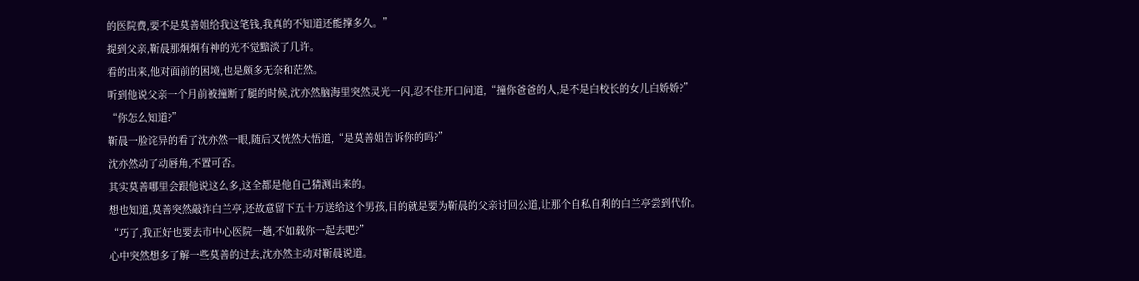的医院费,要不是莫善姐给我这笔钱,我真的不知道还能撑多久。”
提到父亲,靳晨那炯炯有神的光不觉黯淡了几许。
看的出来,他对面前的困境,也是颇多无奈和茫然。
听到他说父亲一个月前被撞断了腿的时候,沈亦然脑海里突然灵光一闪,忍不住开口问道,“撞你爸爸的人,是不是白校长的女儿白娇娇?”
“你怎么知道?”
靳晨一脸诧异的看了沈亦然一眼,随后又恍然大悟道,“是莫善姐告诉你的吗?”
沈亦然动了动唇角,不置可否。
其实莫善哪里会跟他说这么多,这全都是他自己猜测出来的。
想也知道,莫善突然敲诈白兰亭,还故意留下五十万送给这个男孩,目的就是要为靳晨的父亲讨回公道,让那个自私自利的白兰亭尝到代价。
“巧了,我正好也要去市中心医院一趟,不如载你一起去吧?”
心中突然想多了解一些莫善的过去,沈亦然主动对靳晨说道。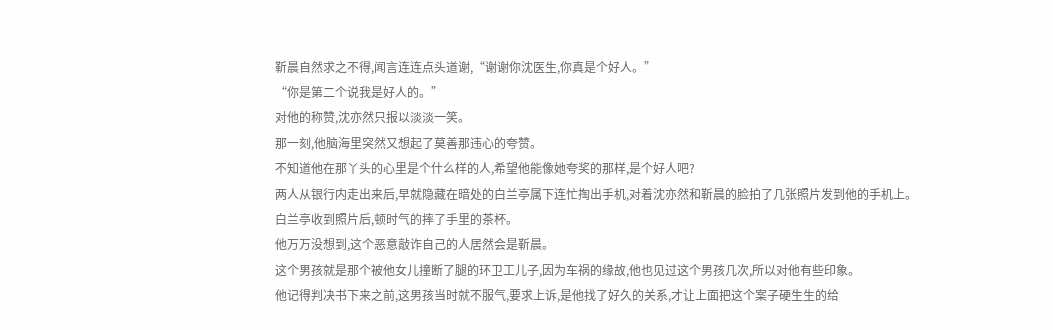靳晨自然求之不得,闻言连连点头道谢,“谢谢你沈医生,你真是个好人。”
“你是第二个说我是好人的。”
对他的称赞,沈亦然只报以淡淡一笑。
那一刻,他脑海里突然又想起了莫善那违心的夸赞。
不知道他在那丫头的心里是个什么样的人,希望他能像她夸奖的那样,是个好人吧?
两人从银行内走出来后,早就隐藏在暗处的白兰亭属下连忙掏出手机,对着沈亦然和靳晨的脸拍了几张照片发到他的手机上。
白兰亭收到照片后,顿时气的摔了手里的茶杯。
他万万没想到,这个恶意敲诈自己的人居然会是靳晨。
这个男孩就是那个被他女儿撞断了腿的环卫工儿子,因为车祸的缘故,他也见过这个男孩几次,所以对他有些印象。
他记得判决书下来之前,这男孩当时就不服气,要求上诉,是他找了好久的关系,才让上面把这个案子硬生生的给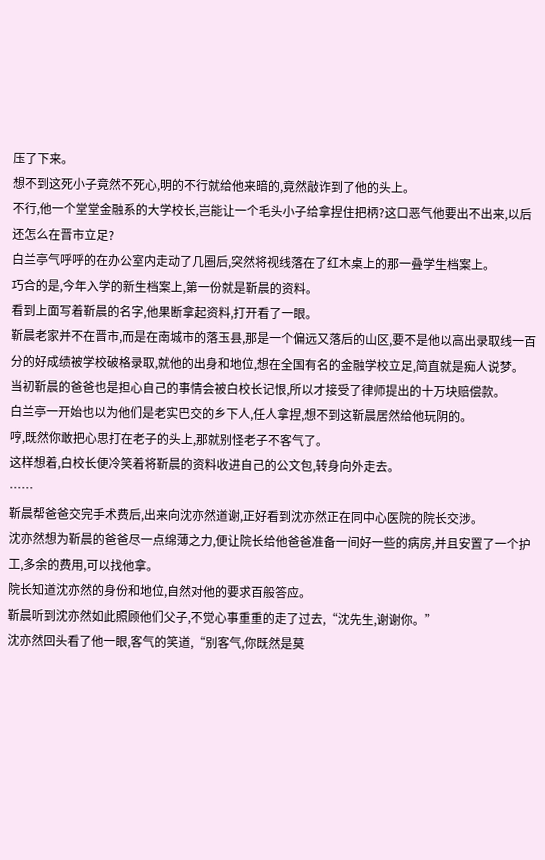压了下来。
想不到这死小子竟然不死心,明的不行就给他来暗的,竟然敲诈到了他的头上。
不行,他一个堂堂金融系的大学校长,岂能让一个毛头小子给拿捏住把柄?这口恶气他要出不出来,以后还怎么在晋市立足?
白兰亭气呼呼的在办公室内走动了几圈后,突然将视线落在了红木桌上的那一叠学生档案上。
巧合的是,今年入学的新生档案上,第一份就是靳晨的资料。
看到上面写着靳晨的名字,他果断拿起资料,打开看了一眼。
靳晨老家并不在晋市,而是在南城市的落玉县,那是一个偏远又落后的山区,要不是他以高出录取线一百分的好成绩被学校破格录取,就他的出身和地位,想在全国有名的金融学校立足,简直就是痴人说梦。
当初靳晨的爸爸也是担心自己的事情会被白校长记恨,所以才接受了律师提出的十万块赔偿款。
白兰亭一开始也以为他们是老实巴交的乡下人,任人拿捏,想不到这靳晨居然给他玩阴的。
哼,既然你敢把心思打在老子的头上,那就别怪老子不客气了。
这样想着,白校长便冷笑着将靳晨的资料收进自己的公文包,转身向外走去。
……
靳晨帮爸爸交完手术费后,出来向沈亦然道谢,正好看到沈亦然正在同中心医院的院长交涉。
沈亦然想为靳晨的爸爸尽一点绵薄之力,便让院长给他爸爸准备一间好一些的病房,并且安置了一个护工,多余的费用,可以找他拿。
院长知道沈亦然的身份和地位,自然对他的要求百般答应。
靳晨听到沈亦然如此照顾他们父子,不觉心事重重的走了过去,“沈先生,谢谢你。”
沈亦然回头看了他一眼,客气的笑道,“别客气,你既然是莫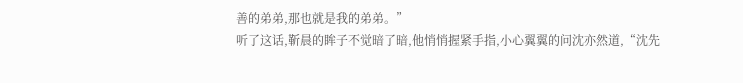善的弟弟,那也就是我的弟弟。”
听了这话,靳晨的眸子不觉暗了暗,他悄悄握紧手指,小心翼翼的问沈亦然道,“沈先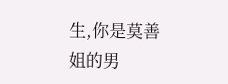生,你是莫善姐的男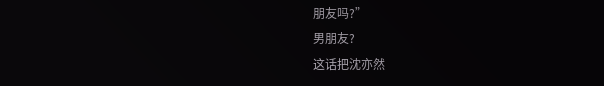朋友吗?”
男朋友?
这话把沈亦然